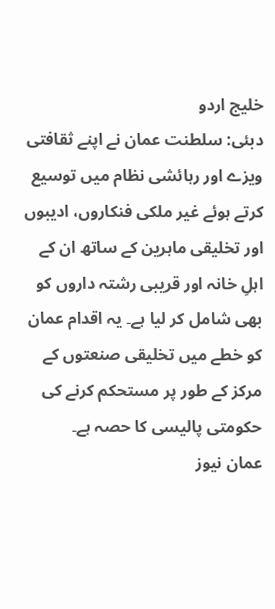خلیج اردو
دبئی: سلطنت عمان نے اپنے ثقافتی ویزے اور رہائشی نظام میں توسیع کرتے ہوئے غیر ملکی فنکاروں، ادیبوں اور تخلیقی ماہرین کے ساتھ ان کے اہلِ خانہ اور قریبی رشتہ داروں کو بھی شامل کر لیا ہے۔ یہ اقدام عمان کو خطے میں تخلیقی صنعتوں کے مرکز کے طور پر مستحکم کرنے کی حکومتی پالیسی کا حصہ ہے۔
عمان نیوز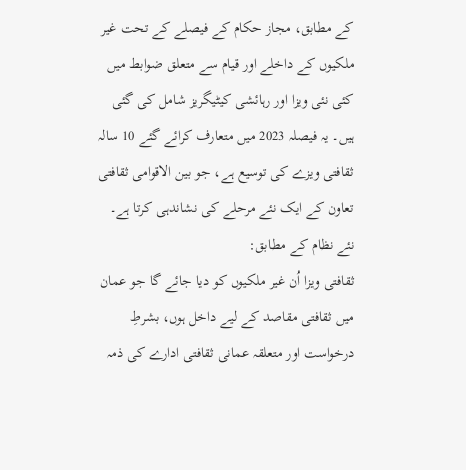کے مطابق، مجاز حکام کے فیصلے کے تحت غیر ملکیوں کے داخلے اور قیام سے متعلق ضوابط میں کئی نئی ویزا اور رہائشی کیٹیگریز شامل کی گئی ہیں۔ یہ فیصلہ 2023 میں متعارف کرائے گئے 10 سالہ ثقافتی ویزے کی توسیع ہے، جو بین الاقوامی ثقافتی تعاون کے ایک نئے مرحلے کی نشاندہی کرتا ہے۔
نئے نظام کے مطابق:
ثقافتی ویزا اُن غیر ملکیوں کو دیا جائے گا جو عمان میں ثقافتی مقاصد کے لیے داخل ہوں، بشرطِ درخواست اور متعلقہ عمانی ثقافتی ادارے کی ذمہ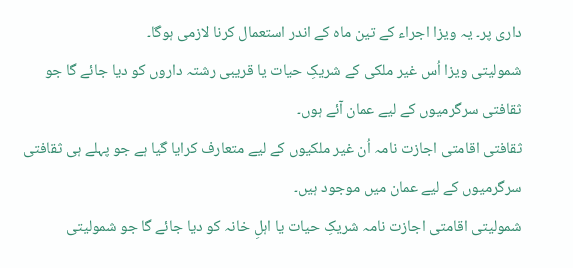داری پر۔ یہ ویزا اجراء کے تین ماہ کے اندر استعمال کرنا لازمی ہوگا۔
شمولیتی ویزا اُس غیر ملکی کے شریکِ حیات یا قریبی رشتہ داروں کو دیا جائے گا جو ثقافتی سرگرمیوں کے لیے عمان آئے ہوں۔
ثقافتی اقامتی اجازت نامہ اُن غیر ملکیوں کے لیے متعارف کرایا گیا ہے جو پہلے ہی ثقافتی سرگرمیوں کے لیے عمان میں موجود ہیں۔
شمولیتی اقامتی اجازت نامہ شریکِ حیات یا اہلِ خانہ کو دیا جائے گا جو شمولیتی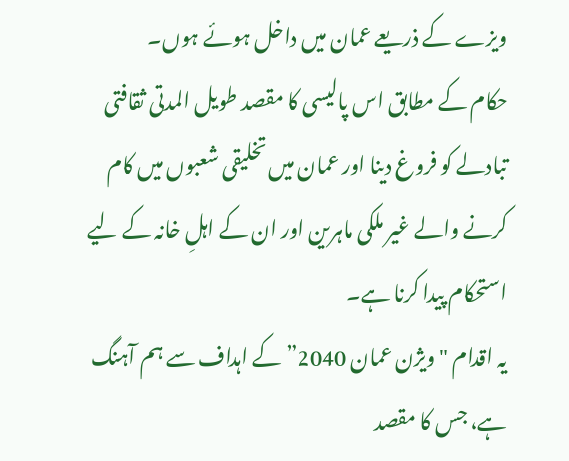ویزے کے ذریعے عمان میں داخل ہوئے ہوں۔
حکام کے مطابق اس پالیسی کا مقصد طویل المدتی ثقافتی تبادلے کو فروغ دینا اور عمان میں تخلیقی شعبوں میں کام کرنے والے غیر ملکی ماہرین اور ان کے اہلِ خانہ کے لیے استحکام پیدا کرنا ہے۔
یہ اقدام "ویژن عمان 2040” کے اہداف سے ہم آہنگ ہے، جس کا مقصد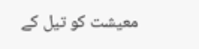معیشت کو تیل کے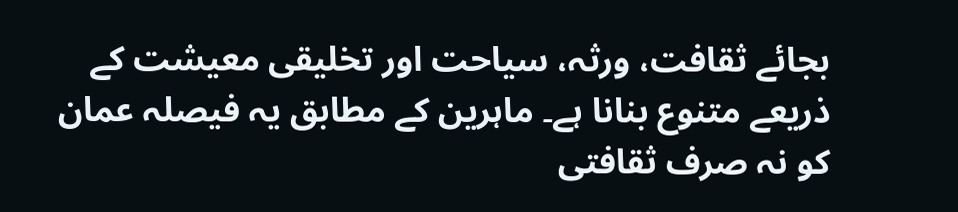بجائے ثقافت، ورثہ، سیاحت اور تخلیقی معیشت کے ذریعے متنوع بنانا ہے۔ ماہرین کے مطابق یہ فیصلہ عمان کو نہ صرف ثقافتی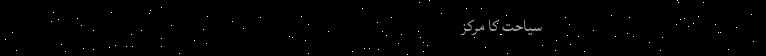سیاحت کا مرکز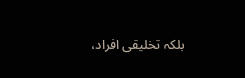بلکہ تخلیقی افراد،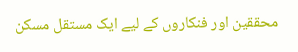محققین اور فنکاروں کے لیے ایک مستقل مسکن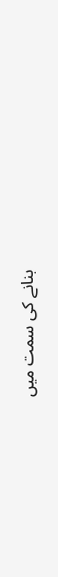بنانے کی سمت میں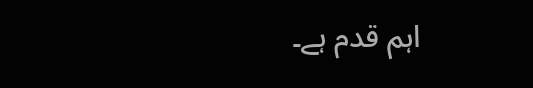اہم قدم ہے۔